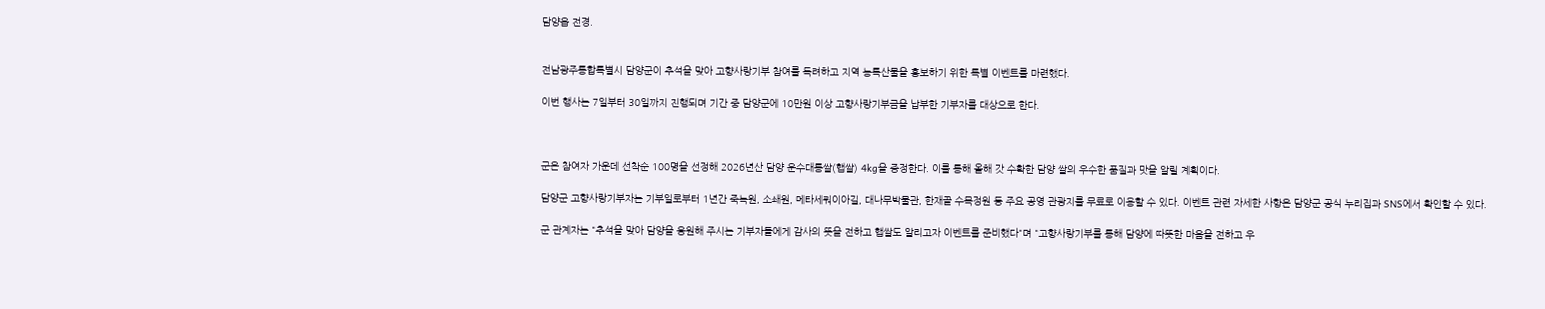담양읍 전경.


전남광주통합특별시 담양군이 추석을 맞아 고향사랑기부 참여를 독려하고 지역 농특산물을 홍보하기 위한 특별 이벤트를 마련했다.

이번 행사는 7일부터 30일까지 진행되며 기간 중 담양군에 10만원 이상 고향사랑기부금을 납부한 기부자를 대상으로 한다.



군은 참여자 가운데 선착순 100명을 선정해 2026년산 담양 운수대통쌀(햅쌀) 4kg을 증정한다. 이를 통해 올해 갓 수확한 담양 쌀의 우수한 품질과 맛을 알릴 계획이다.

담양군 고향사랑기부자는 기부일로부터 1년간 죽녹원, 소쇄원, 메타세쿼이아길, 대나무박물관, 한재골 수목정원 등 주요 공영 관광지를 무료로 이용할 수 있다. 이벤트 관련 자세한 사항은 담양군 공식 누리집과 SNS에서 확인할 수 있다.

군 관계자는 "추석을 맞아 담양을 응원해 주시는 기부자들에게 감사의 뜻을 전하고 햅쌀도 알리고자 이벤트를 준비했다"며 "고향사랑기부를 통해 담양에 따뜻한 마음을 전하고 우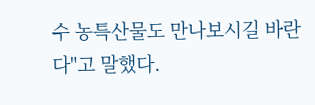수 농특산물도 만나보시길 바란다"고 말했다.